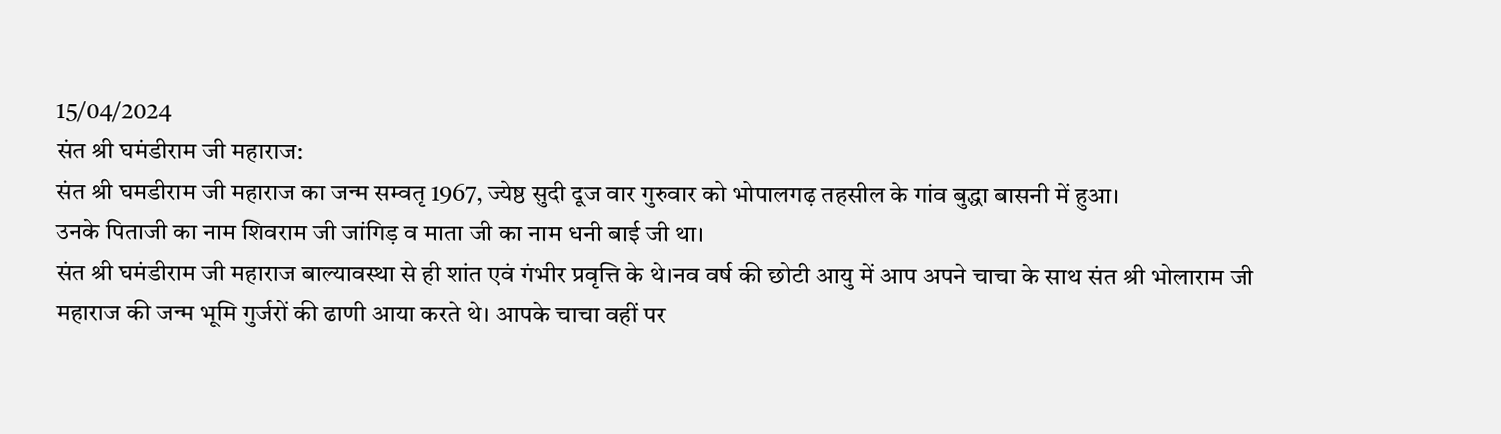15/04/2024
संत श्री घमंडीराम जी महाराज:
संत श्री घमडीराम जी महाराज का जन्म सम्वतृ 1967, ज्येष्ठ सुदी दूज वार गुरुवार को भोपालगढ़ तहसील के गांव बुद्धा बासनी में हुआ।
उनके पिताजी का नाम शिवराम जी जांगिड़ व माता जी का नाम धनी बाई जी था।
संत श्री घमंडीराम जी महाराज बाल्यावस्था से ही शांत एवं गंभीर प्रवृत्ति के थे।नव वर्ष की छोटी आयु में आप अपने चाचा के साथ संत श्री भोलाराम जी महाराज की जन्म भूमि गुर्जरों की ढाणी आया करते थे। आपके चाचा वहीं पर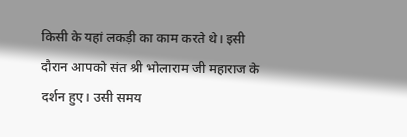किसी के यहां लकड़ी का काम करते थे। इसी दौरान आपको संत श्री भोलाराम जी महाराज के दर्शन हुए। उसी समय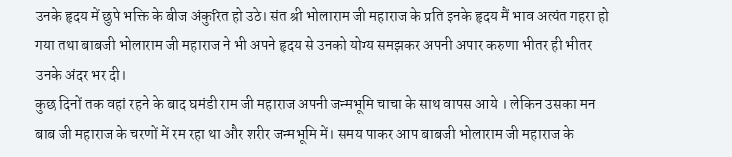उनके हृदय में छुपे भक्ति के बीज अंकुरित हो उठे। संत श्री भोलाराम जी महाराज के प्रति इनके हृदय मैं भाव अत्यंत गहरा हो गया तथा बाबजी भोलाराम जी महाराज ने भी अपने हृदय से उनको योग्य समझकर अपनी अपार करुणा भीतर ही भीतर उनके अंदर भर दी।
कुछ दिनों तक वहां रहने के बाद घमंडी राम जी महाराज अपनी जन्मभूमि चाचा के साथ वापस आये । लेकिन उसका मन बाब जी महाराज के चरणों में रम रहा था और शरीर जन्मभूमि में। समय पाकर आप बाबजी भोलाराम जी महाराज के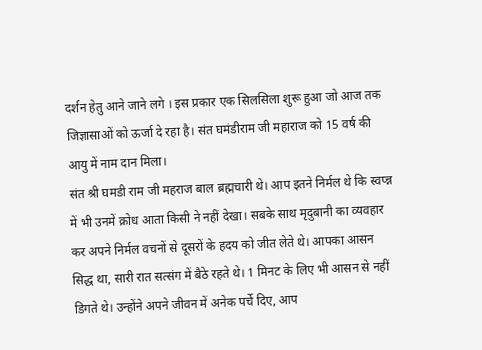दर्शन हेतु आने जाने लगे । इस प्रकार एक सिलसिला शुरू हुआ जो आज तक जिज्ञासाओं को ऊर्जा दे रहा है। संत घमंडीराम जी महाराज को 15 वर्ष की आयु में नाम दान मिला।
संत श्री घमडी राम जी महराज बाल ब्रह्मचारी थे। आप इतने निर्मल थे कि स्वप्न्न में भी उनमें क्रोध आता किसी ने नहीं देखा। सबके साथ मृदुबानी का व्यवहार कर अपने निर्मल वचनों से दूसरों के हदय को जीत लेते थे। आपका आसन सिद्ध था, सारी रात सत्संग में बैठे रहते थे। 1 मिनट के लिए भी आसन से नहीं डिगते थे। उन्होंने अपने जीवन में अनेक पर्चे दिए, आप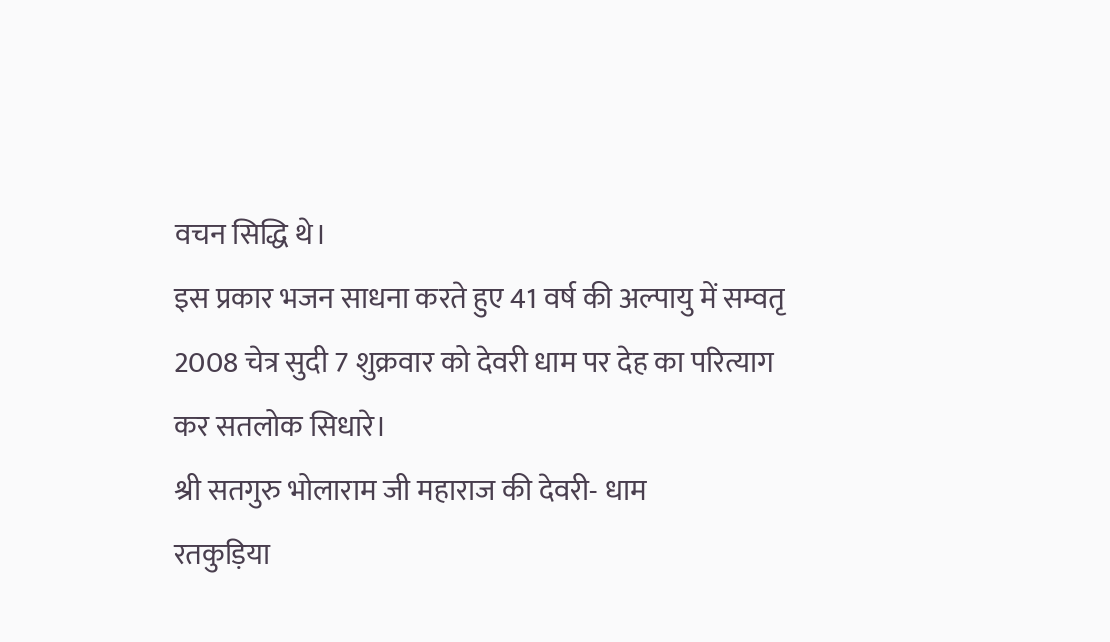वचन सिद्धि थे।
इस प्रकार भजन साधना करते हुए 41 वर्ष की अल्पायु में सम्वतृ 2008 चेत्र सुदी 7 शुक्रवार को देवरी धाम पर देह का परित्याग कर सतलोक सिधारे।
श्री सतगुरु भोलाराम जी महाराज की देवरी- धाम
रतकुड़िया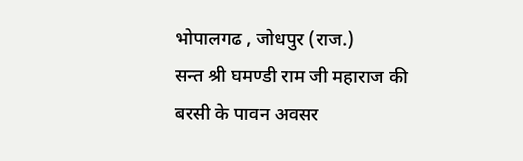भोपालगढ , जोधपुर (राज.)
सन्त श्री घमण्डी राम जी महाराज की बरसी के पावन अवसर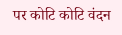पर कोटि कोटि वंदन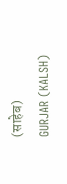(साहेब)
GURJAR (KALSH)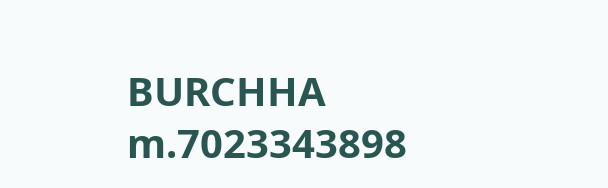BURCHHA m.7023343898